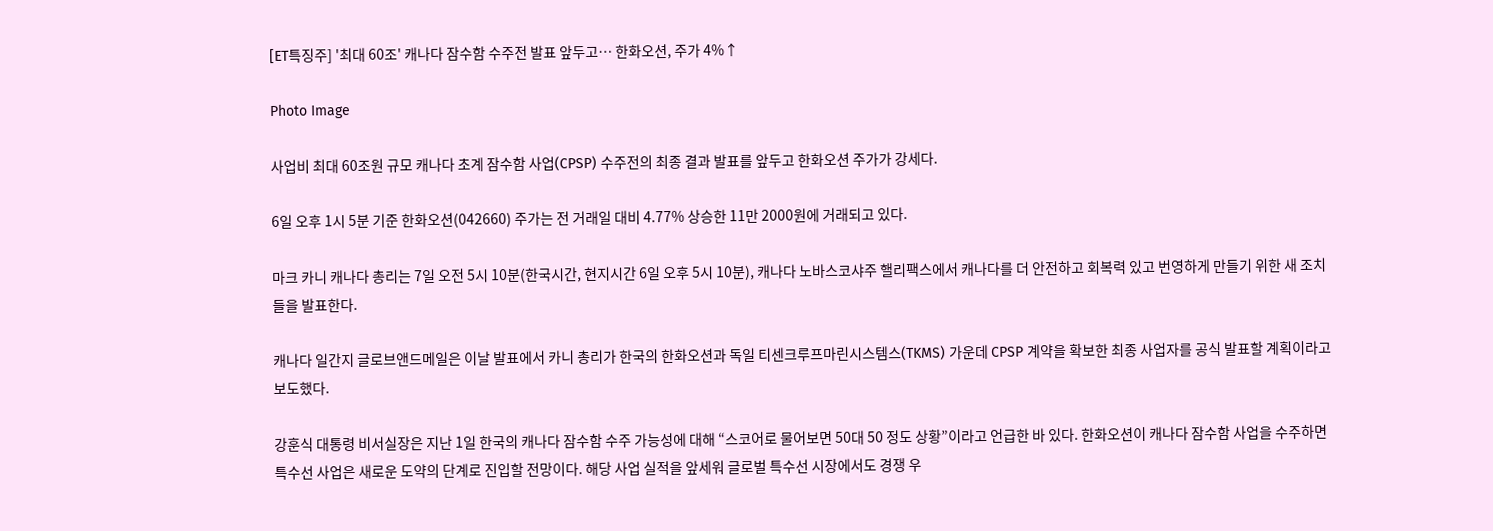[ET특징주] '최대 60조' 캐나다 잠수함 수주전 발표 앞두고… 한화오션, 주가 4%↑

Photo Image

사업비 최대 60조원 규모 캐나다 초계 잠수함 사업(CPSP) 수주전의 최종 결과 발표를 앞두고 한화오션 주가가 강세다.

6일 오후 1시 5분 기준 한화오션(042660) 주가는 전 거래일 대비 4.77% 상승한 11만 2000원에 거래되고 있다.

마크 카니 캐나다 총리는 7일 오전 5시 10분(한국시간, 현지시간 6일 오후 5시 10분), 캐나다 노바스코샤주 핼리팩스에서 캐나다를 더 안전하고 회복력 있고 번영하게 만들기 위한 새 조치들을 발표한다.

캐나다 일간지 글로브앤드메일은 이날 발표에서 카니 총리가 한국의 한화오션과 독일 티센크루프마린시스템스(TKMS) 가운데 CPSP 계약을 확보한 최종 사업자를 공식 발표할 계획이라고 보도했다.

강훈식 대통령 비서실장은 지난 1일 한국의 캐나다 잠수함 수주 가능성에 대해 “스코어로 물어보면 50대 50 정도 상황”이라고 언급한 바 있다. 한화오션이 캐나다 잠수함 사업을 수주하면 특수선 사업은 새로운 도약의 단계로 진입할 전망이다. 해당 사업 실적을 앞세워 글로벌 특수선 시장에서도 경쟁 우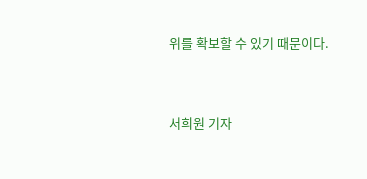위를 확보할 수 있기 때문이다.


서희원 기자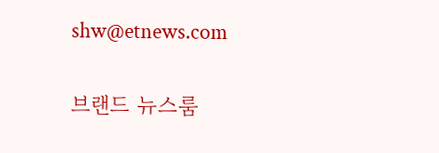shw@etnews.com

브랜드 뉴스룸